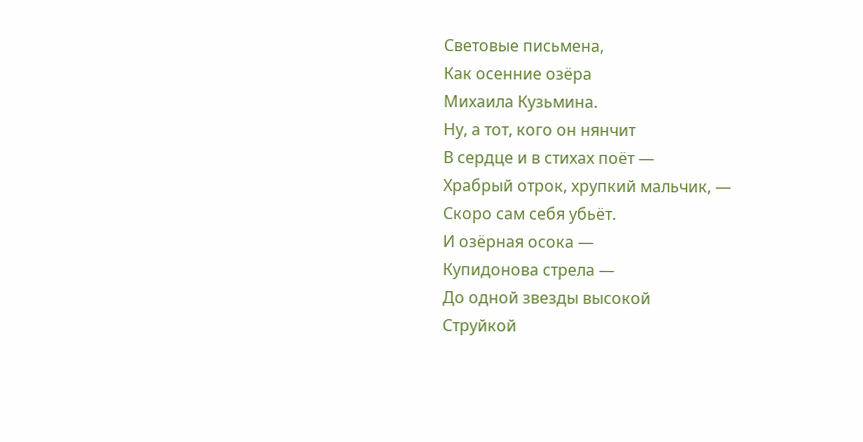Световые письмена,
Как осенние озёра
Михаила Кузьмина.
Ну, а тот, кого он нянчит
В сердце и в стихах поёт —
Храбрый отрок, хрупкий мальчик, —
Скоро сам себя убьёт.
И озёрная осока —
Купидонова стрела —
До одной звезды высокой
Струйкой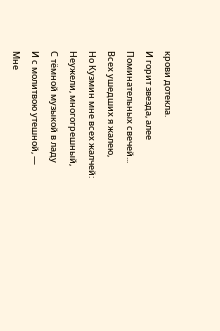крови дотекла.
И горит звезда, алее
Поминательных свечей...
Всех ушедших я жалею,
Но Кузмин мне всех жалчей:
Неужели, многогрешный,
С тёмной музыкой в ладу
И с молитвою утешной, —
Мне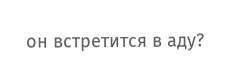он встретится в аду?